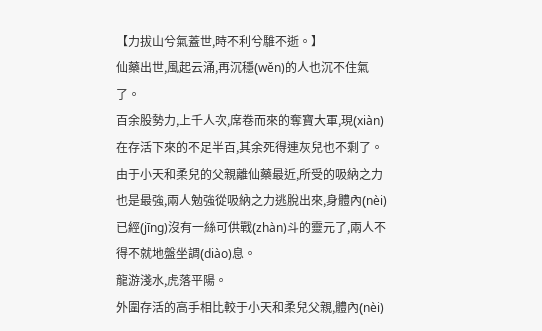【力拔山兮氣蓋世,時不利兮騅不逝。】
仙藥出世,風起云涌,再沉穩(wěn)的人也沉不住氣了。
百余股勢力,上千人次,席卷而來的奪寶大軍,現(xiàn)在存活下來的不足半百,其余死得連灰兒也不剩了。
由于小天和柔兒的父親離仙藥最近,所受的吸納之力也是最強,兩人勉強從吸納之力逃脫出來,身體內(nèi)已經(jīng)沒有一絲可供戰(zhàn)斗的靈元了,兩人不得不就地盤坐調(diào)息。
龍游淺水,虎落平陽。
外圍存活的高手相比較于小天和柔兒父親,體內(nèi)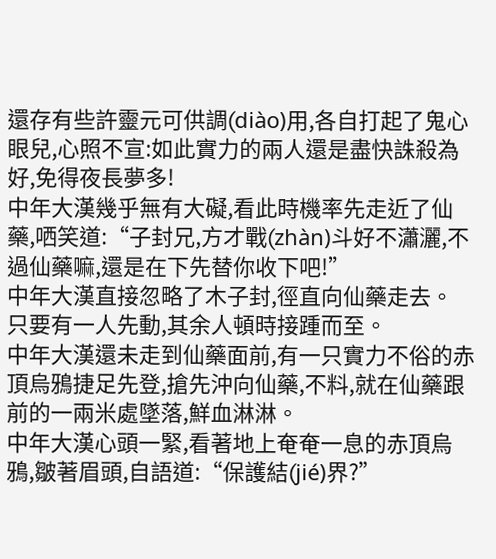還存有些許靈元可供調(diào)用,各自打起了鬼心眼兒,心照不宣:如此實力的兩人還是盡快誅殺為好,免得夜長夢多!
中年大漢幾乎無有大礙,看此時機率先走近了仙藥,哂笑道:“子封兄,方才戰(zhàn)斗好不瀟灑,不過仙藥嘛,還是在下先替你收下吧!”
中年大漢直接忽略了木子封,徑直向仙藥走去。
只要有一人先動,其余人頓時接踵而至。
中年大漢還未走到仙藥面前,有一只實力不俗的赤頂烏鴉捷足先登,搶先沖向仙藥,不料,就在仙藥跟前的一兩米處墜落,鮮血淋淋。
中年大漢心頭一緊,看著地上奄奄一息的赤頂烏鴉,皺著眉頭,自語道:“保護結(jié)界?”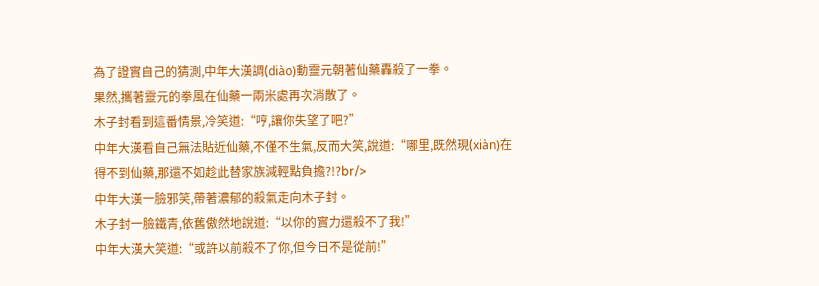為了證實自己的猜測,中年大漢調(diào)動靈元朝著仙藥轟殺了一拳。
果然,攜著靈元的拳風在仙藥一兩米處再次消散了。
木子封看到這番情景,冷笑道:“哼,讓你失望了吧?”
中年大漢看自己無法貼近仙藥,不僅不生氣,反而大笑,說道:“哪里,既然現(xiàn)在得不到仙藥,那還不如趁此替家族減輕點負擔?!?br/>
中年大漢一臉邪笑,帶著濃郁的殺氣走向木子封。
木子封一臉鐵青,依舊傲然地說道:“以你的實力還殺不了我!”
中年大漢大笑道:“或許以前殺不了你,但今日不是從前!”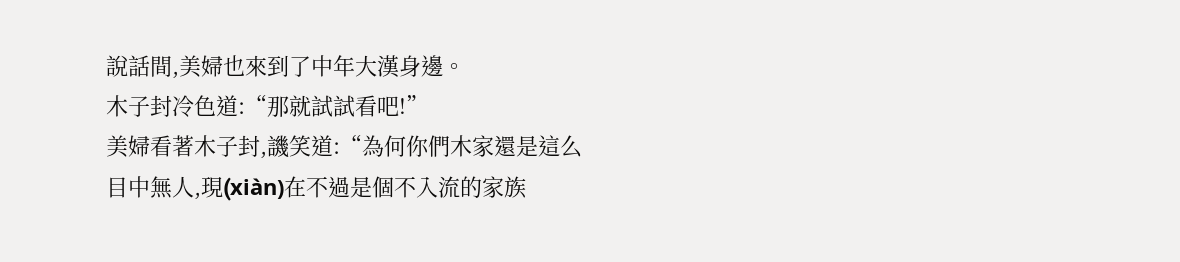說話間,美婦也來到了中年大漢身邊。
木子封冷色道:“那就試試看吧!”
美婦看著木子封,譏笑道:“為何你們木家還是這么目中無人,現(xiàn)在不過是個不入流的家族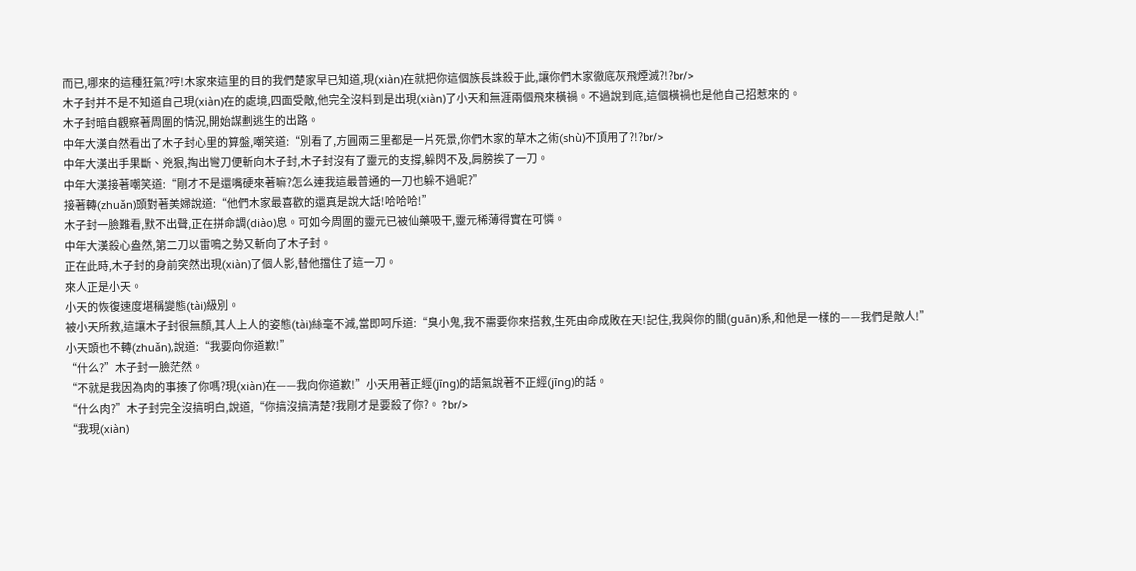而已,哪來的這種狂氣?哼!木家來這里的目的我們楚家早已知道,現(xiàn)在就把你這個族長誅殺于此,讓你們木家徹底灰飛煙滅?!?br/>
木子封并不是不知道自己現(xiàn)在的處境,四面受敵,他完全沒料到是出現(xiàn)了小天和無涯兩個飛來橫禍。不過說到底,這個橫禍也是他自己招惹來的。
木子封暗自觀察著周圍的情況,開始謀劃逃生的出路。
中年大漢自然看出了木子封心里的算盤,嘲笑道:“別看了,方圓兩三里都是一片死景,你們木家的草木之術(shù)不頂用了?!?br/>
中年大漢出手果斷、兇狠,掏出彎刀便斬向木子封,木子封沒有了靈元的支撐,躲閃不及,肩膀挨了一刀。
中年大漢接著嘲笑道:“剛才不是還嘴硬來著嘛?怎么連我這最普通的一刀也躲不過呢?”
接著轉(zhuǎn)頭對著美婦說道:“他們木家最喜歡的還真是說大話!哈哈哈!”
木子封一臉難看,默不出聲,正在拼命調(diào)息。可如今周圍的靈元已被仙藥吸干,靈元稀薄得實在可憐。
中年大漢殺心盎然,第二刀以雷鳴之勢又斬向了木子封。
正在此時,木子封的身前突然出現(xiàn)了個人影,替他擋住了這一刀。
來人正是小天。
小天的恢復速度堪稱變態(tài)級別。
被小天所救,這讓木子封很無顏,其人上人的姿態(tài)絲毫不減,當即呵斥道:“臭小鬼,我不需要你來搭救,生死由命成敗在天!記住,我與你的關(guān)系,和他是一樣的——我們是敵人!”
小天頭也不轉(zhuǎn),說道:“我要向你道歉!”
“什么?”木子封一臉茫然。
“不就是我因為肉的事揍了你嗎?現(xiàn)在——我向你道歉!”小天用著正經(jīng)的語氣說著不正經(jīng)的話。
“什么肉?”木子封完全沒搞明白,說道,“你搞沒搞清楚?我剛才是要殺了你?。 ?br/>
“我現(xiàn)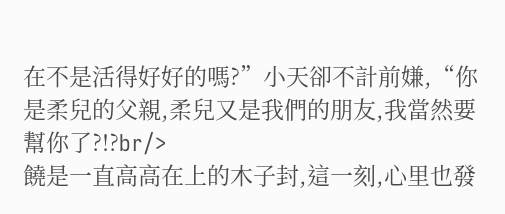在不是活得好好的嗎?”小天卻不計前嫌,“你是柔兒的父親,柔兒又是我們的朋友,我當然要幫你了?!?br/>
饒是一直高高在上的木子封,這一刻,心里也發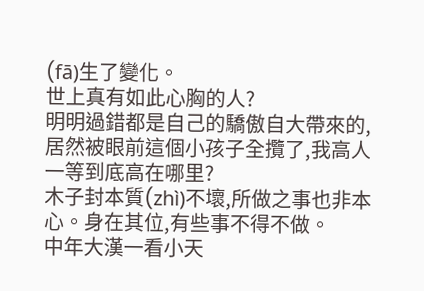(fā)生了變化。
世上真有如此心胸的人?
明明過錯都是自己的驕傲自大帶來的,居然被眼前這個小孩子全攬了,我高人一等到底高在哪里?
木子封本質(zhì)不壞,所做之事也非本心。身在其位,有些事不得不做。
中年大漢一看小天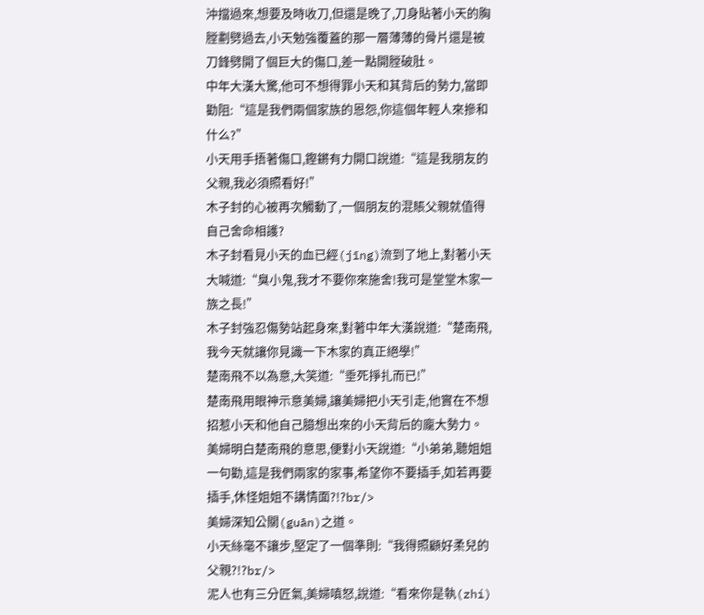沖擋過來,想要及時收刀,但還是晚了,刀身貼著小天的胸膛劃劈過去,小天勉強覆蓋的那一層薄薄的骨片還是被刀鋒劈開了個巨大的傷口,差一點開膛破肚。
中年大漢大驚,他可不想得罪小天和其背后的勢力,當即勸阻:“這是我們兩個家族的恩怨,你這個年輕人來摻和什么?”
小天用手捂著傷口,鏗鏘有力開口說道:“這是我朋友的父親,我必須照看好!”
木子封的心被再次觸動了,一個朋友的混賬父親就值得自己舍命相護?
木子封看見小天的血已經(jīng)流到了地上,對著小天大喊道:“臭小鬼,我才不要你來施舍!我可是堂堂木家一族之長!”
木子封強忍傷勢站起身來,對著中年大漢說道:“楚南飛,我今天就讓你見識一下木家的真正絕學!”
楚南飛不以為意,大笑道:“垂死掙扎而已!”
楚南飛用眼神示意美婦,讓美婦把小天引走,他實在不想招惹小天和他自己臆想出來的小天背后的龐大勢力。
美婦明白楚南飛的意思,便對小天說道:“小弟弟,聽姐姐一句勸,這是我們兩家的家事,希望你不要插手,如若再要插手,休怪姐姐不講情面?!?br/>
美婦深知公關(guān)之道。
小天絲毫不讓步,堅定了一個準則:“我得照顧好柔兒的父親?!?br/>
泥人也有三分匠氣,美婦嗔怒,說道:“看來你是執(zhí)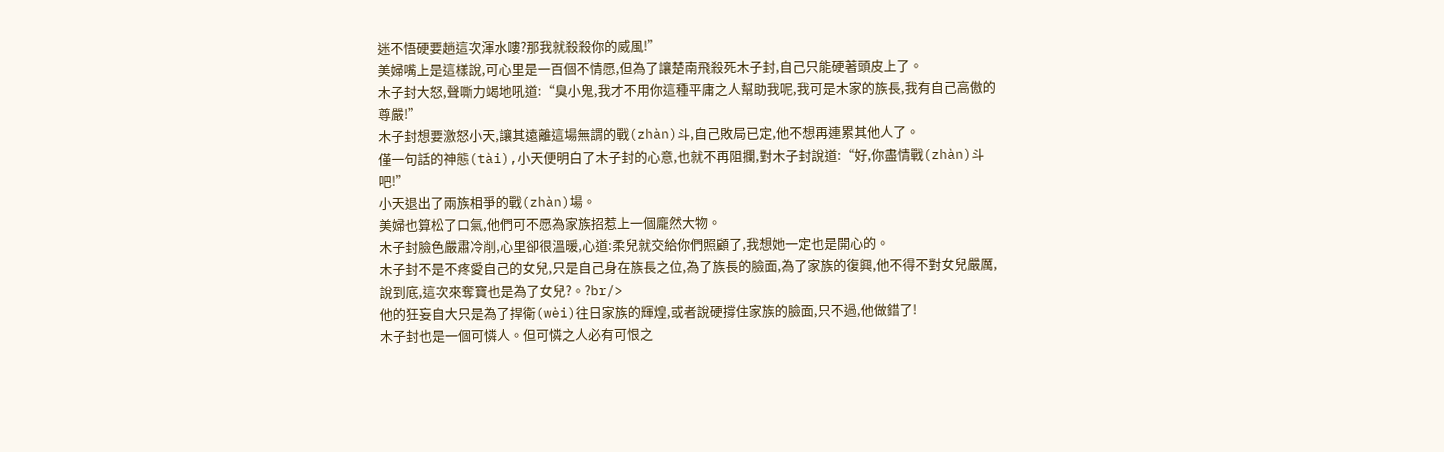迷不悟硬要趟這次渾水嘍?那我就殺殺你的威風!”
美婦嘴上是這樣說,可心里是一百個不情愿,但為了讓楚南飛殺死木子封,自己只能硬著頭皮上了。
木子封大怒,聲嘶力竭地吼道:“臭小鬼,我才不用你這種平庸之人幫助我呢,我可是木家的族長,我有自己高傲的尊嚴!”
木子封想要激怒小天,讓其遠離這場無謂的戰(zhàn)斗,自己敗局已定,他不想再連累其他人了。
僅一句話的神態(tài),小天便明白了木子封的心意,也就不再阻攔,對木子封說道:“好,你盡情戰(zhàn)斗吧!”
小天退出了兩族相爭的戰(zhàn)場。
美婦也算松了口氣,他們可不愿為家族招惹上一個龐然大物。
木子封臉色嚴肅冷削,心里卻很溫暖,心道:柔兒就交給你們照顧了,我想她一定也是開心的。
木子封不是不疼愛自己的女兒,只是自己身在族長之位,為了族長的臉面,為了家族的復興,他不得不對女兒嚴厲,說到底,這次來奪寶也是為了女兒?。?br/>
他的狂妄自大只是為了捍衛(wèi)往日家族的輝煌,或者說硬撐住家族的臉面,只不過,他做錯了!
木子封也是一個可憐人。但可憐之人必有可恨之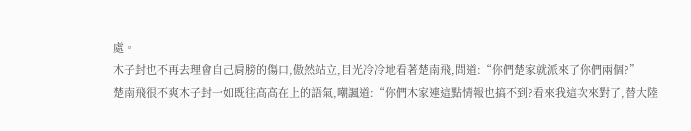處。
木子封也不再去理會自己肩膀的傷口,傲然站立,目光冷冷地看著楚南飛,問道:“你們楚家就派來了你們兩個?”
楚南飛很不爽木子封一如既往高高在上的語氣,嘲諷道:“你們木家連這點情報也搞不到?看來我這次來對了,替大陸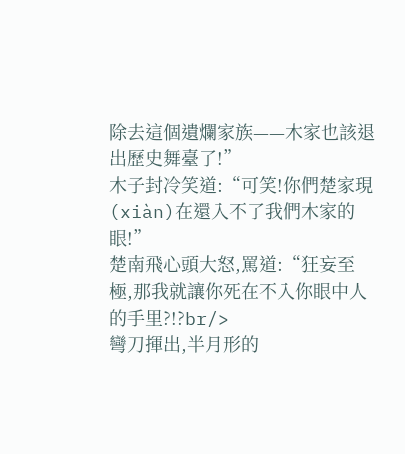除去這個遺爛家族——木家也該退出歷史舞臺了!”
木子封冷笑道:“可笑!你們楚家現(xiàn)在還入不了我們木家的眼!”
楚南飛心頭大怒,罵道:“狂妄至極,那我就讓你死在不入你眼中人的手里?!?br/>
彎刀揮出,半月形的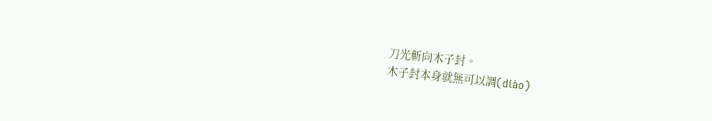刀光斬向木子封。
木子封本身就無可以調(diào)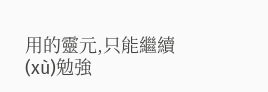用的靈元,只能繼續(xù)勉強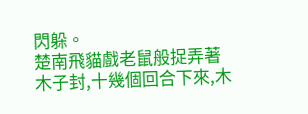閃躲。
楚南飛貓戲老鼠般捉弄著木子封,十幾個回合下來,木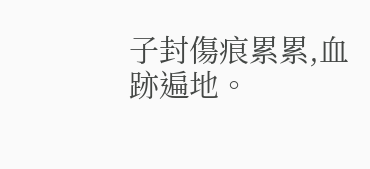子封傷痕累累,血跡遍地。